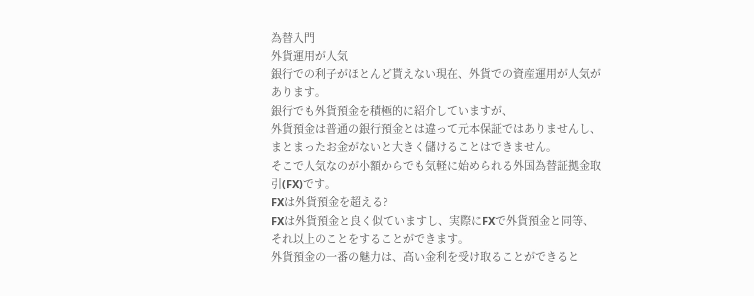為替入門
外貨運用が人気
銀行での利子がほとんど貰えない現在、外貨での資産運用が人気があります。
銀行でも外貨預金を積極的に紹介していますが、
外貨預金は普通の銀行預金とは違って元本保証ではありませんし、
まとまったお金がないと大きく儲けることはできません。
そこで人気なのが小額からでも気軽に始められる外国為替証拠金取引(FX)です。
FXは外貨預金を超える?
FXは外貨預金と良く似ていますし、実際にFXで外貨預金と同等、
それ以上のことをすることができます。
外貨預金の一番の魅力は、高い金利を受け取ることができると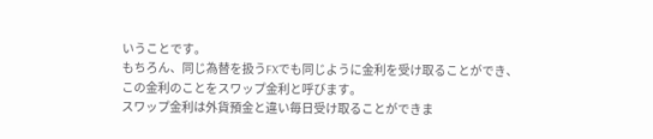いうことです。
もちろん、同じ為替を扱うFXでも同じように金利を受け取ることができ、
この金利のことをスワップ金利と呼びます。
スワップ金利は外貨預金と違い毎日受け取ることができま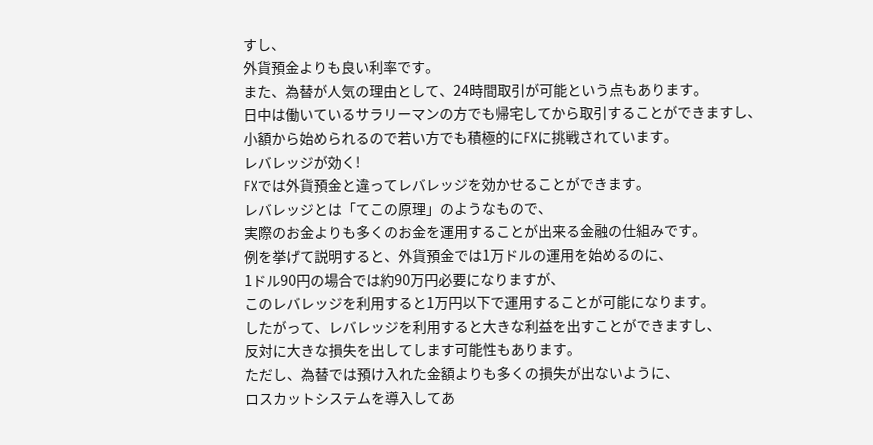すし、
外貨預金よりも良い利率です。
また、為替が人気の理由として、24時間取引が可能という点もあります。
日中は働いているサラリーマンの方でも帰宅してから取引することができますし、
小額から始められるので若い方でも積極的にFXに挑戦されています。
レバレッジが効く!
FXでは外貨預金と違ってレバレッジを効かせることができます。
レバレッジとは「てこの原理」のようなもので、
実際のお金よりも多くのお金を運用することが出来る金融の仕組みです。
例を挙げて説明すると、外貨預金では1万ドルの運用を始めるのに、
1ドル90円の場合では約90万円必要になりますが、
このレバレッジを利用すると1万円以下で運用することが可能になります。
したがって、レバレッジを利用すると大きな利益を出すことができますし、
反対に大きな損失を出してします可能性もあります。
ただし、為替では預け入れた金額よりも多くの損失が出ないように、
ロスカットシステムを導入してあ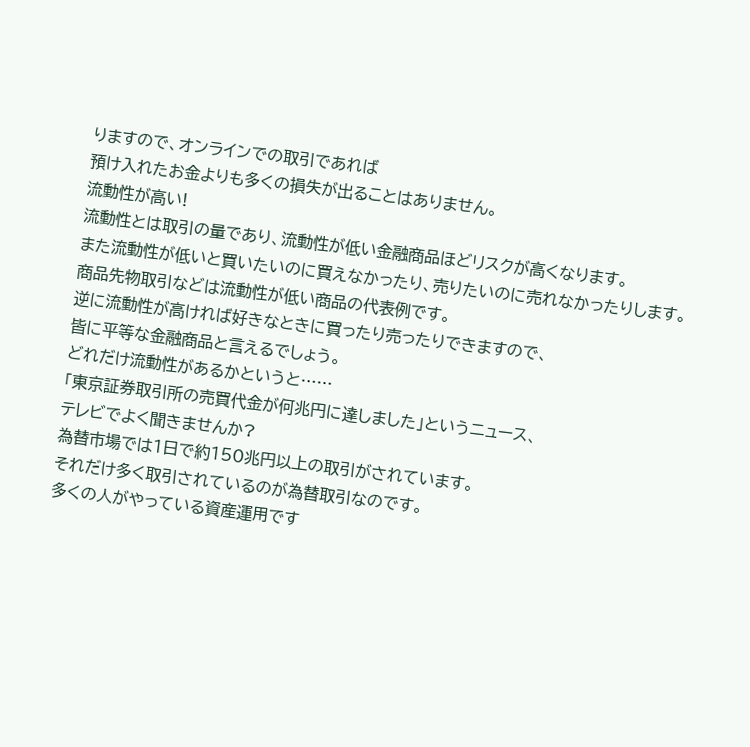りますので、オンラインでの取引であれば
預け入れたお金よりも多くの損失が出ることはありません。
流動性が高い!
流動性とは取引の量であり、流動性が低い金融商品ほどリスクが高くなります。
また流動性が低いと買いたいのに買えなかったり、売りたいのに売れなかったりします。
商品先物取引などは流動性が低い商品の代表例です。
逆に流動性が高ければ好きなときに買ったり売ったりできますので、
皆に平等な金融商品と言えるでしょう。
どれだけ流動性があるかというと……
「東京証券取引所の売買代金が何兆円に達しました」というニュース、
テレビでよく聞きませんか?
為替市場では1日で約150兆円以上の取引がされています。
それだけ多く取引されているのが為替取引なのです。
多くの人がやっている資産運用です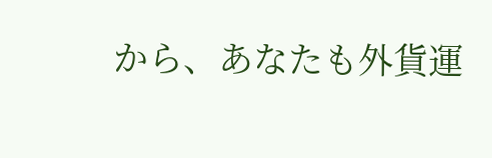から、あなたも外貨運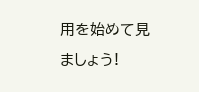用を始めて見ましょう!